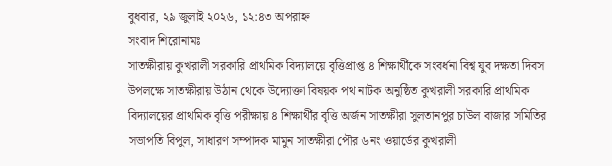বুধবার, ২৯ জুলাই ২০২৬, ১২:৪৩ অপরাহ্ন
সংবাদ শিরোনামঃ
সাতক্ষীরায় কুখরালী সরকারি প্রাথমিক বিদ্যালয়ে বৃত্তিপ্রাপ্ত ৪ শিক্ষার্থীকে সংবর্ধনা বিশ্ব যুব দক্ষতা দিবস উপলক্ষে সাতক্ষীরায় উঠান থেকে উদ্যোক্তা বিষয়ক পথ নাটক অনুষ্ঠিত কুখরালী সরকারি প্রাথমিক বিদ্যালয়ের প্রাথমিক বৃত্তি পরীক্ষায় ৪ শিক্ষার্থীর বৃত্তি অর্জন সাতক্ষীরা সুলতানপুর চাউল বাজার সমিতির সভাপতি বিপুল, সাধারণ সম্পাদক মামুন সাতক্ষীরা পৌর ৬নং ওয়ার্ডের কুখরালী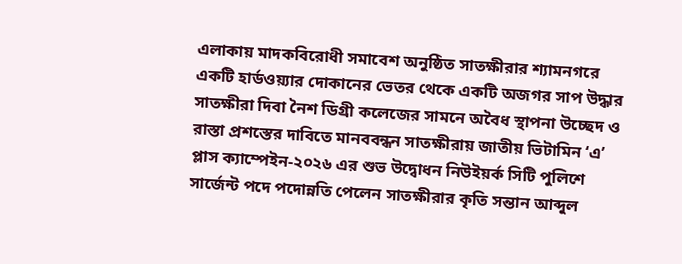এলাকায় মাদকবিরোধী সমাবেশ অনুষ্ঠিত সাতক্ষীরার শ্যামনগরে একটি হার্ডওয়্যার দোকানের ভেতর থেকে একটি অজগর সাপ উদ্ধার সাতক্ষীরা দিবা নৈশ ডিগ্রী কলেজের সামনে অবৈধ স্থাপনা উচ্ছেদ ও রাস্তা প্রশস্তের দাবিতে মানববন্ধন সাতক্ষীরায় জাতীয় ভিটামিন ‘এ’ প্লাস ক্যাম্পেইন-২০২৬ এর শুভ উদ্বোধন নিউইয়র্ক সিটি পুলিশে সার্জেন্ট পদে পদোন্নতি পেলেন সাতক্ষীরার কৃতি সন্তান আব্দুল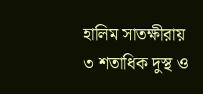হালিম সাতক্ষীরায় ৩ শতাধিক দুস্থ ও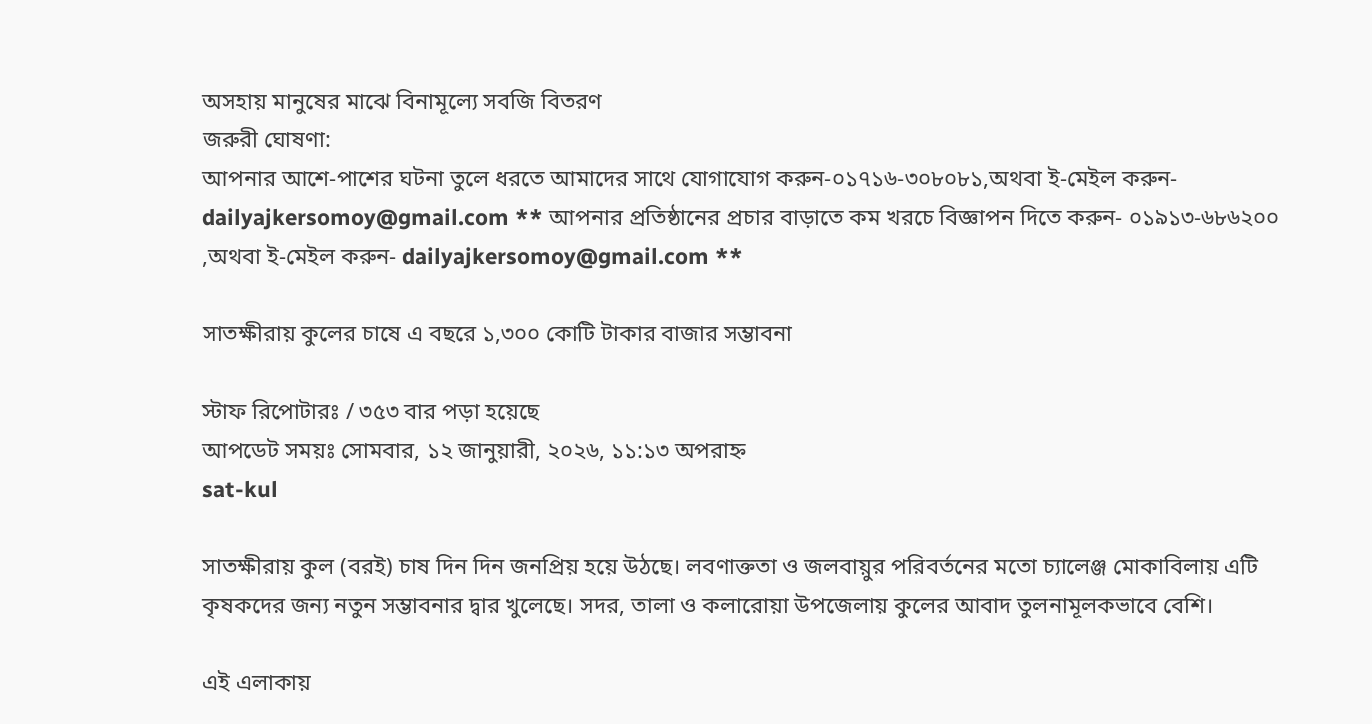অসহায় মানুষের মাঝে বিনামূল্যে সবজি বিতরণ
জরুরী ঘোষণা:
আপনার আশে-পাশের ঘটনা তুলে ধরতে আমাদের সাথে যোগাযোগ করুন-০১৭১৬-৩০৮০৮১,অথবা ই-মেইল করুন- dailyajkersomoy@gmail.com ** আপনার প্রতিষ্ঠানের প্রচার বাড়াতে কম খরচে বিজ্ঞাপন দিতে করুন- ০১৯১৩-৬৮৬২০০ ,অথবা ই-মেইল করুন- dailyajkersomoy@gmail.com **

সাতক্ষীরায় কুলের চাষে এ বছরে ১,৩০০ কোটি টাকার বাজার সম্ভাবনা

স্টাফ রিপোটারঃ / ৩৫৩ বার পড়া হয়েছে
আপডেট সময়ঃ সোমবার, ১২ জানুয়ারী, ২০২৬, ১১:১৩ অপরাহ্ন
sat-kul

সাতক্ষীরায় কুল (বরই) চাষ দিন দিন জনপ্রিয় হয়ে উঠছে। লবণাক্ততা ও জলবায়ুর পরিবর্তনের মতো চ্যালেঞ্জ মোকাবিলায় এটি কৃষকদের জন্য নতুন সম্ভাবনার দ্বার খুলেছে। সদর, তালা ও কলারোয়া উপজেলায় কুলের আবাদ তুলনামূলকভাবে বেশি।

এই এলাকায়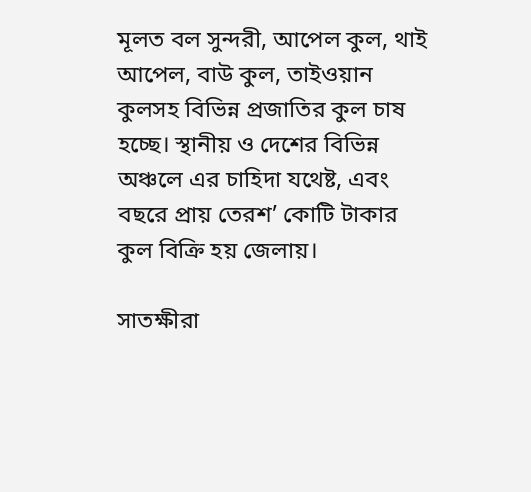মূলত বল সুন্দরী, আপেল কুল, থাই আপেল, বাউ কুল, তাইওয়ান কুলসহ বিভিন্ন প্রজাতির কুল চাষ হচ্ছে। স্থানীয় ও দেশের বিভিন্ন অঞ্চলে এর চাহিদা যথেষ্ট, এবং বছরে প্রায় তেরশ’ কোটি টাকার কুল বিক্রি হয় জেলায়।

সাতক্ষীরা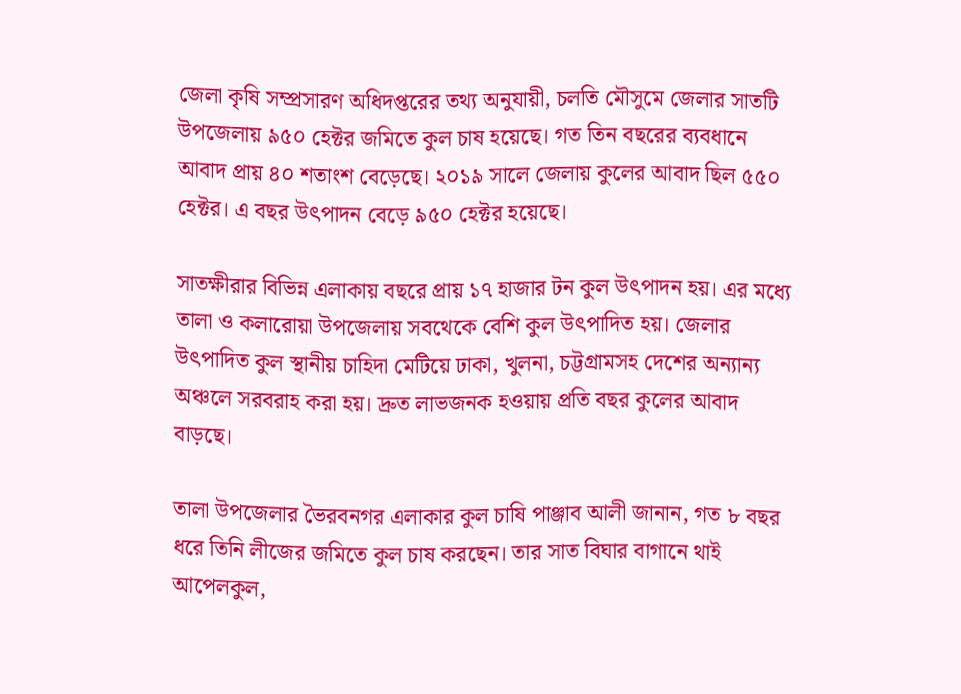জেলা কৃষি সম্প্রসারণ অধিদপ্তরের তথ্য অনুযায়ী, চলতি মৌসুমে জেলার সাতটি উপজেলায় ৯৫০ হেক্টর জমিতে কুল চাষ হয়েছে। গত তিন বছরের ব্যবধানে আবাদ প্রায় ৪০ শতাংশ বেড়েছে। ২০১৯ সালে জেলায় কুলের আবাদ ছিল ৫৫০ হেক্টর। এ বছর উৎপাদন বেড়ে ৯৫০ হেক্টর হয়েছে।

সাতক্ষীরার বিভিন্ন এলাকায় বছরে প্রায় ১৭ হাজার টন কুল উৎপাদন হয়। এর মধ্যে তালা ও কলারোয়া উপজেলায় সবথেকে বেশি কুল উৎপাদিত হয়। জেলার উৎপাদিত কুল স্থানীয় চাহিদা মেটিয়ে ঢাকা, খুলনা, চট্টগ্রামসহ দেশের অন্যান্য অঞ্চলে সরবরাহ করা হয়। দ্রুত লাভজনক হওয়ায় প্রতি বছর কুলের আবাদ বাড়ছে।

তালা উপজেলার ভৈরবনগর এলাকার কুল চাষি পাঞ্জাব আলী জানান, গত ৮ বছর ধরে তিনি লীজের জমিতে কুল চাষ করছেন। তার সাত বিঘার বাগানে থাই আপেলকুল,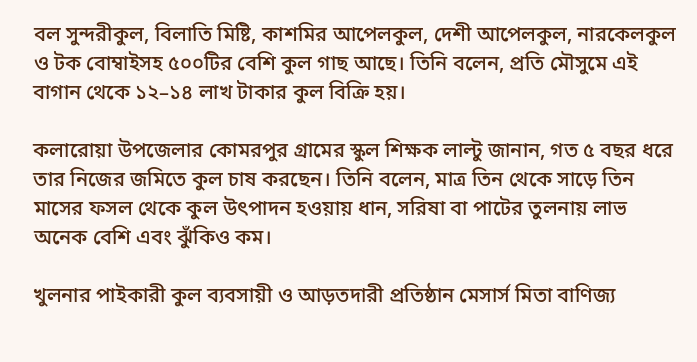বল সুন্দরীকুল, বিলাতি মিষ্টি, কাশমির আপেলকুল, দেশী আপেলকুল, নারকেলকুল ও টক বোম্বাইসহ ৫০০টির বেশি কুল গাছ আছে। তিনি বলেন, প্রতি মৌসুমে এই বাগান থেকে ১২–১৪ লাখ টাকার কুল বিক্রি হয়।

কলারোয়া উপজেলার কোমরপুর গ্রামের স্কুল শিক্ষক লাল্টু জানান, গত ৫ বছর ধরে তার নিজের জমিতে কুল চাষ করছেন। তিনি বলেন, মাত্র তিন থেকে সাড়ে তিন মাসের ফসল থেকে কুল উৎপাদন হওয়ায় ধান, সরিষা বা পাটের তুলনায় লাভ অনেক বেশি এবং ঝুঁকিও কম।

খুলনার পাইকারী কুল ব্যবসায়ী ও আড়তদারী প্রতিষ্ঠান মেসার্স মিতা বাণিজ্য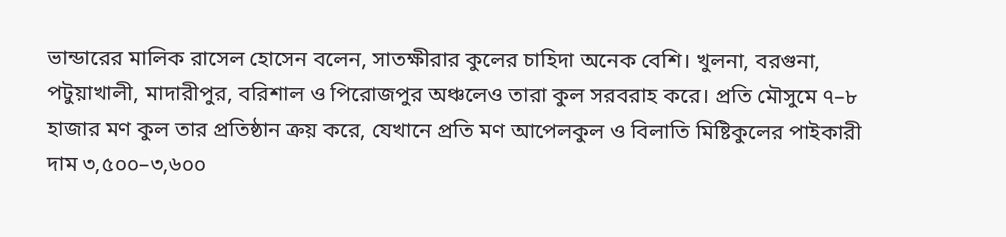ভান্ডারের মালিক রাসেল হোসেন বলেন, সাতক্ষীরার কুলের চাহিদা অনেক বেশি। খুলনা, বরগুনা, পটুয়াখালী, মাদারীপুর, বরিশাল ও পিরোজপুর অঞ্চলেও তারা কুল সরবরাহ করে। প্রতি মৌসুমে ৭–৮ হাজার মণ কুল তার প্রতিষ্ঠান ক্রয় করে, যেখানে প্রতি মণ আপেলকুল ও বিলাতি মিষ্টিকুলের পাইকারী দাম ৩,৫০০–৩,৬০০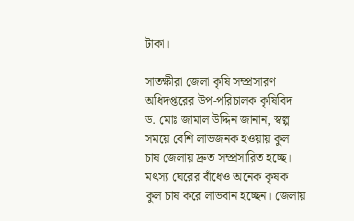টাকা।

সাতক্ষীরা জেলা কৃষি সম্প্রসারণ অধিদপ্তরের উপ-পরিচালক কৃষিবিদ ড. মোঃ জামাল উদ্দিন জানান, স্বল্প সময়ে বেশি লাভজনক হওয়ায় কুল চাষ জেলায় দ্রুত সম্প্রসারিত হচ্ছে। মৎস্য ঘেরের বাঁধেও অনেক কৃষক কুল চাষ করে লাভবান হচ্ছেন। জেলায়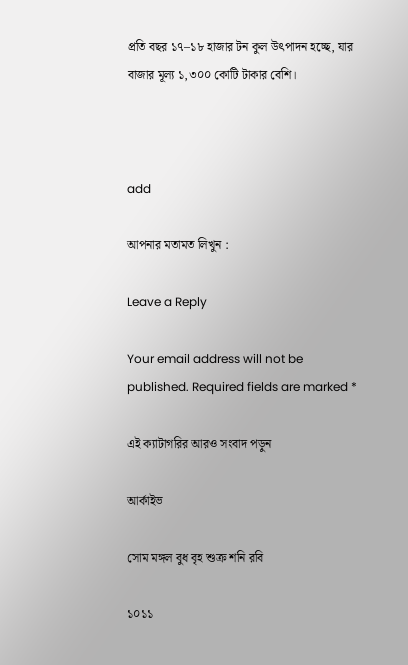প্রতি বছর ১৭–১৮ হাজার টন কুল উৎপাদন হচ্ছে, যার বাজার মূল্য ১,৩০০ কোটি টাকার বেশি।



add

আপনার মতামত লিখুন :

Leave a Reply

Your email address will not be published. Required fields are marked *

এই ক্যাটাগরির আরও সংবাদ পড়ুন

আর্কাইভ

সোম মঙ্গল বুধ বৃহ শুক্র শনি রবি

১০১১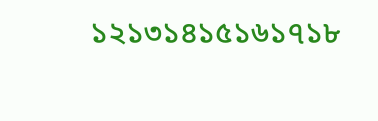১২১৩১৪১৫১৬১৭১৮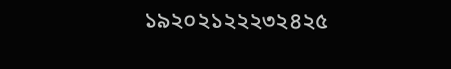১৯২০২১২২২৩২৪২৫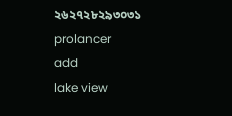২৬২৭২৮২৯৩০৩১
prolancer
add
lake view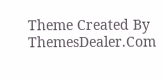Theme Created By ThemesDealer.Com